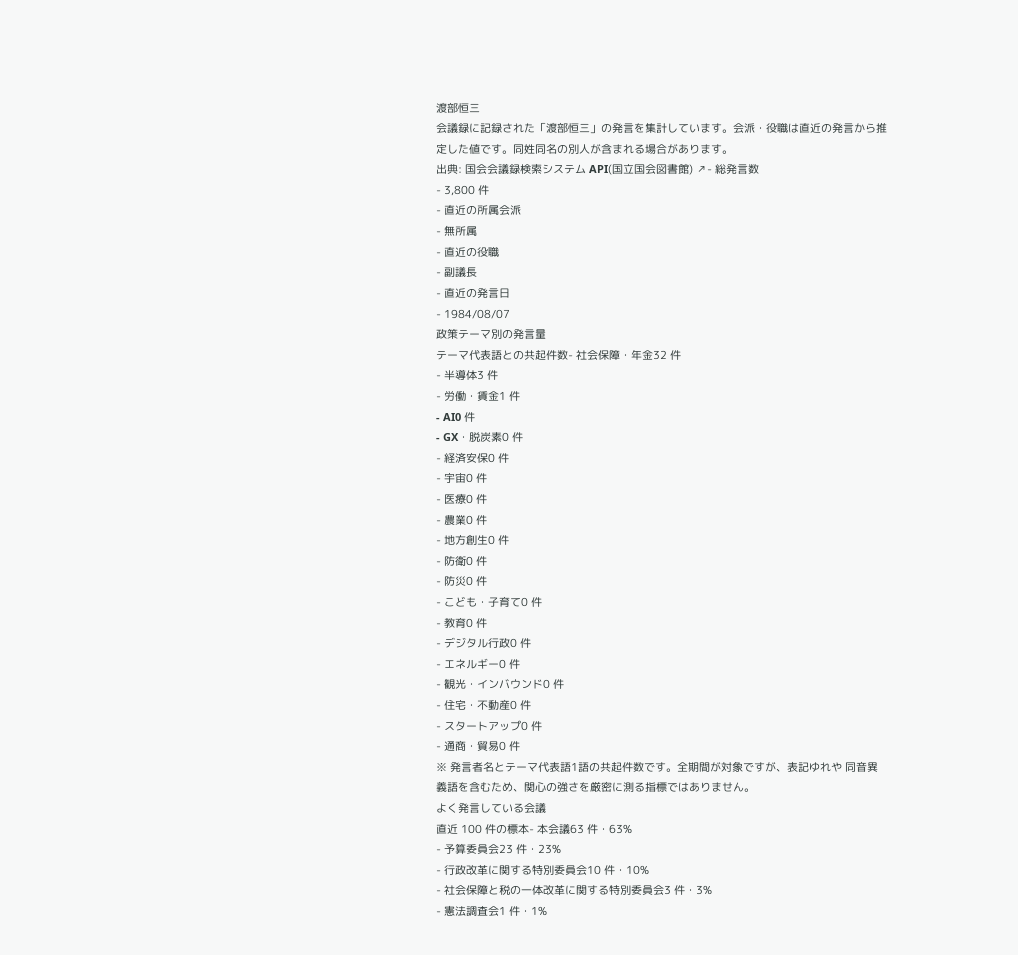渡部恒三
会議録に記録された「渡部恒三」の発言を集計しています。会派・役職は直近の発言から推定した値です。同姓同名の別人が含まれる場合があります。
出典: 国会会議録検索システム API(国立国会図書館) ↗- 総発言数
- 3,800 件
- 直近の所属会派
- 無所属
- 直近の役職
- 副議長
- 直近の発言日
- 1984/08/07
政策テーマ別の発言量
テーマ代表語との共起件数- 社会保障・年金32 件
- 半導体3 件
- 労働・賃金1 件
- AI0 件
- GX・脱炭素0 件
- 経済安保0 件
- 宇宙0 件
- 医療0 件
- 農業0 件
- 地方創生0 件
- 防衛0 件
- 防災0 件
- こども・子育て0 件
- 教育0 件
- デジタル行政0 件
- エネルギー0 件
- 観光・インバウンド0 件
- 住宅・不動産0 件
- スタートアップ0 件
- 通商・貿易0 件
※ 発言者名とテーマ代表語1語の共起件数です。全期間が対象ですが、表記ゆれや 同音異義語を含むため、関心の強さを厳密に測る指標ではありません。
よく発言している会議
直近 100 件の標本- 本会議63 件・63%
- 予算委員会23 件・23%
- 行政改革に関する特別委員会10 件・10%
- 社会保障と税の一体改革に関する特別委員会3 件・3%
- 憲法調査会1 件・1%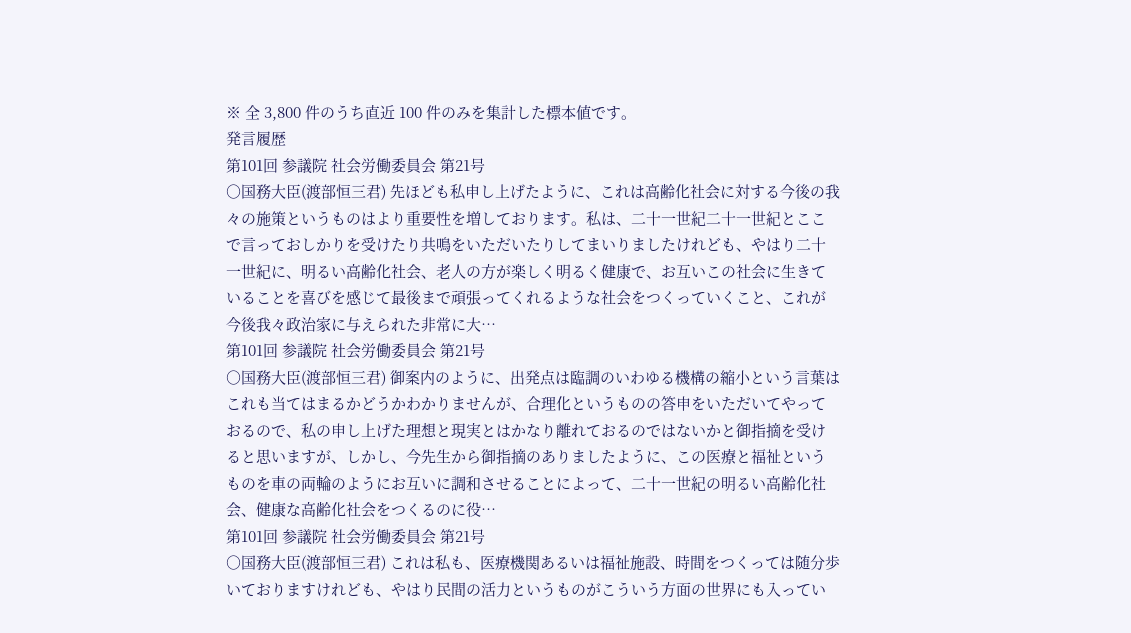※ 全 3,800 件のうち直近 100 件のみを集計した標本値です。
発言履歴
第101回 参議院 社会労働委員会 第21号
○国務大臣(渡部恒三君) 先ほども私申し上げたように、これは高齢化社会に対する今後の我々の施策というものはより重要性を増しております。私は、二十一世紀二十一世紀とここで言っておしかりを受けたり共鳴をいただいたりしてまいりましたけれども、やはり二十一世紀に、明るい高齢化社会、老人の方が楽しく明るく健康で、お互いこの社会に生きていることを喜びを感じて最後まで頑張ってくれるような社会をつくっていくこと、これが今後我々政治家に与えられた非常に大…
第101回 参議院 社会労働委員会 第21号
○国務大臣(渡部恒三君) 御案内のように、出発点は臨調のいわゆる機構の縮小という言葉はこれも当てはまるかどうかわかりませんが、合理化というものの答申をいただいてやっておるので、私の申し上げた理想と現実とはかなり離れておるのではないかと御指摘を受けると思いますが、しかし、今先生から御指摘のありましたように、この医療と福祉というものを車の両輪のようにお互いに調和させることによって、二十一世紀の明るい高齢化社会、健康な高齢化社会をつくるのに役…
第101回 参議院 社会労働委員会 第21号
○国務大臣(渡部恒三君) これは私も、医療機関あるいは福祉施設、時間をつくっては随分歩いておりますけれども、やはり民間の活力というものがこういう方面の世界にも入ってい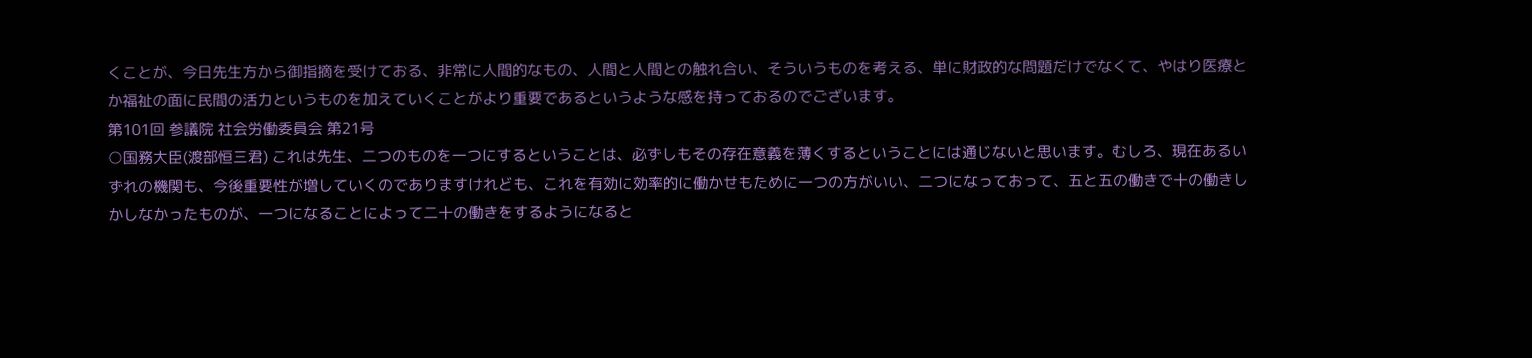くことが、今日先生方から御指摘を受けておる、非常に人間的なもの、人間と人間との触れ合い、そういうものを考える、単に財政的な問題だけでなくて、やはり医療とか福祉の面に民間の活力というものを加えていくことがより重要であるというような感を持っておるのでございます。
第101回 参議院 社会労働委員会 第21号
○国務大臣(渡部恒三君) これは先生、二つのものを一つにするということは、必ずしもその存在意義を薄くするということには通じないと思います。むしろ、現在あるいずれの機関も、今後重要性が増していくのでありますけれども、これを有効に効率的に働かせもために一つの方がいい、二つになっておって、五と五の働きで十の働きしかしなかったものが、一つになることによって二十の働きをするようになると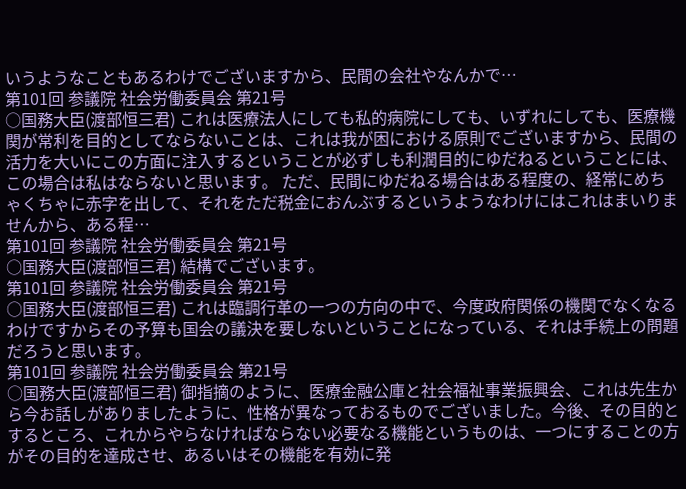いうようなこともあるわけでございますから、民間の会社やなんかで…
第101回 参議院 社会労働委員会 第21号
○国務大臣(渡部恒三君) これは医療法人にしても私的病院にしても、いずれにしても、医療機関が常利を目的としてならないことは、これは我が困における原則でございますから、民間の活力を大いにこの方面に注入するということが必ずしも利潤目的にゆだねるということには、この場合は私はならないと思います。 ただ、民間にゆだねる場合はある程度の、経常にめちゃくちゃに赤字を出して、それをただ税金におんぶするというようなわけにはこれはまいりませんから、ある程…
第101回 参議院 社会労働委員会 第21号
○国務大臣(渡部恒三君) 結構でございます。
第101回 参議院 社会労働委員会 第21号
○国務大臣(渡部恒三君) これは臨調行革の一つの方向の中で、今度政府関係の機関でなくなるわけですからその予算も国会の議決を要しないということになっている、それは手続上の問題だろうと思います。
第101回 参議院 社会労働委員会 第21号
○国務大臣(渡部恒三君) 御指摘のように、医療金融公庫と社会福祉事業振興会、これは先生から今お話しがありましたように、性格が異なっておるものでございました。今後、その目的とするところ、これからやらなければならない必要なる機能というものは、一つにすることの方がその目的を達成させ、あるいはその機能を有効に発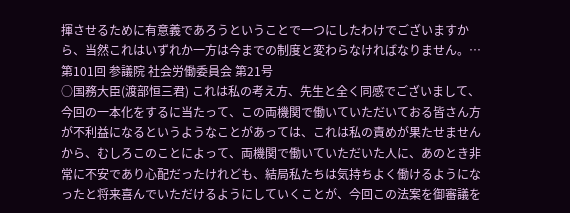揮させるために有意義であろうということで一つにしたわけでございますから、当然これはいずれか一方は今までの制度と変わらなければなりません。…
第101回 参議院 社会労働委員会 第21号
○国務大臣(渡部恒三君) これは私の考え方、先生と全く同感でございまして、今回の一本化をするに当たって、この両機関で働いていただいておる皆さん方が不利益になるというようなことがあっては、これは私の責めが果たせませんから、むしろこのことによって、両機関で働いていただいた人に、あのとき非常に不安であり心配だったけれども、結局私たちは気持ちよく働けるようになったと将来喜んでいただけるようにしていくことが、今回この法案を御審議を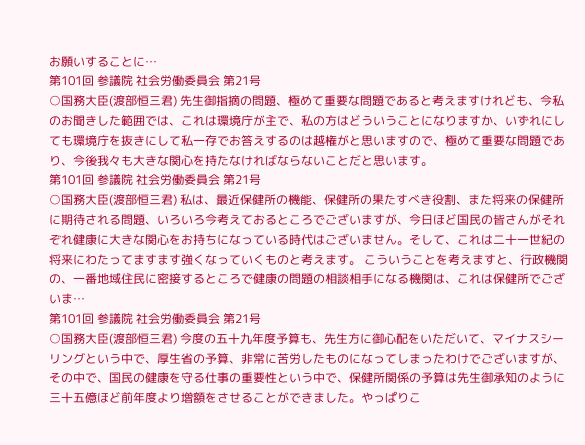お願いすることに…
第101回 参議院 社会労働委員会 第21号
○国務大臣(渡部恒三君) 先生御指摘の問題、極めて重要な問題であると考えますけれども、今私のお聞きした範囲では、これは環境庁が主で、私の方はどういうことになりますか、いずれにしても環境庁を抜きにして私一存でお答えするのは越権がと思いますので、極めて重要な問題であり、今後我々も大きな関心を持たなければならないことだと思います。
第101回 参議院 社会労働委員会 第21号
○国務大臣(渡部恒三君) 私は、最近保健所の機能、保健所の果たすべき役割、また将来の保健所に期待される問題、いろいろ今考えておるところでございますが、今日ほど国民の皆さんがそれぞれ健康に大きな関心をお持ちになっている時代はございません。そして、これは二十一世紀の将来にわたってますます強くなっていくものと考えます。 こういうことを考えますと、行政機関の、一番地域住民に密接するところで健康の問題の相談相手になる機関は、これは保健所でございま…
第101回 参議院 社会労働委員会 第21号
○国務大臣(渡部恒三君) 今度の五十九年度予算も、先生方に御心配をいただいて、マイナスシーリングという中で、厚生省の予算、非常に苦労したものになってしまったわけでございますが、その中で、国民の健康を守る仕事の重要性という中で、保健所関係の予算は先生御承知のように三十五億ほど前年度より増額をさせることができました。やっぱりこ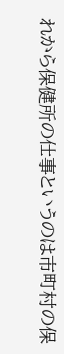れから保健所の仕事というのは市町村の保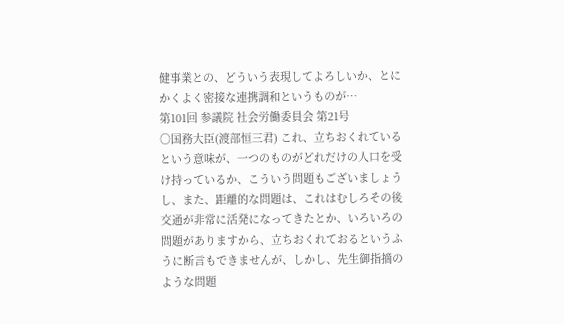健事業との、どういう表現してよろしいか、とにかくよく密接な連携調和というものが…
第101回 参議院 社会労働委員会 第21号
○国務大臣(渡部恒三君) これ、立ちおくれているという意味が、一つのものがどれだけの人口を受け持っているか、こういう問題もございましょうし、また、距離的な問題は、これはむしろその後交通が非常に活発になってきたとか、いろいろの問題がありますから、立ちおくれておるというふうに断言もできませんが、しかし、先生御指摘のような問題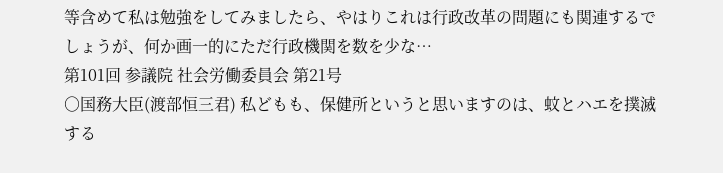等含めて私は勉強をしてみましたら、やはりこれは行政改革の問題にも関連するでしょうが、何か画一的にただ行政機関を数を少な…
第101回 参議院 社会労働委員会 第21号
○国務大臣(渡部恒三君) 私どもも、保健所というと思いますのは、蚊とハエを撲滅する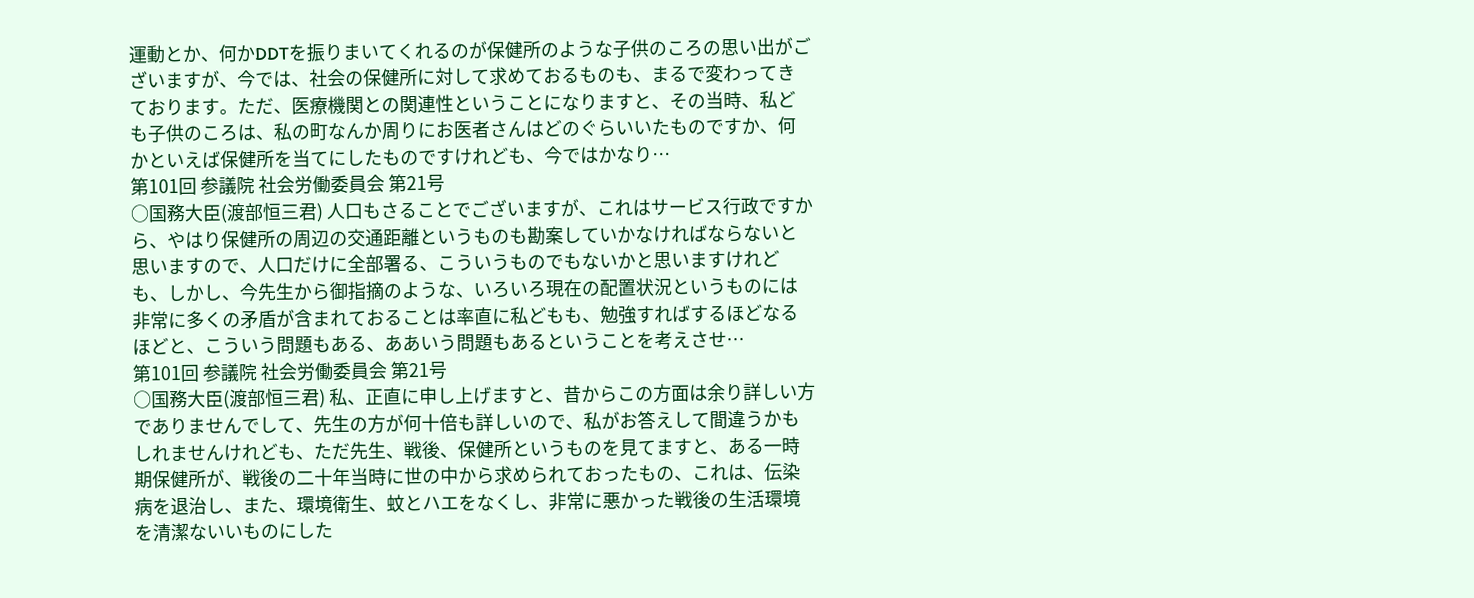運動とか、何かDDTを振りまいてくれるのが保健所のような子供のころの思い出がございますが、今では、社会の保健所に対して求めておるものも、まるで変わってきております。ただ、医療機関との関連性ということになりますと、その当時、私ども子供のころは、私の町なんか周りにお医者さんはどのぐらいいたものですか、何かといえば保健所を当てにしたものですけれども、今ではかなり…
第101回 参議院 社会労働委員会 第21号
○国務大臣(渡部恒三君) 人口もさることでございますが、これはサービス行政ですから、やはり保健所の周辺の交通距離というものも勘案していかなければならないと思いますので、人口だけに全部署る、こういうものでもないかと思いますけれども、しかし、今先生から御指摘のような、いろいろ現在の配置状況というものには非常に多くの矛盾が含まれておることは率直に私どもも、勉強すればするほどなるほどと、こういう問題もある、ああいう問題もあるということを考えさせ…
第101回 参議院 社会労働委員会 第21号
○国務大臣(渡部恒三君) 私、正直に申し上げますと、昔からこの方面は余り詳しい方でありませんでして、先生の方が何十倍も詳しいので、私がお答えして間違うかもしれませんけれども、ただ先生、戦後、保健所というものを見てますと、ある一時期保健所が、戦後の二十年当時に世の中から求められておったもの、これは、伝染病を退治し、また、環境衛生、蚊とハエをなくし、非常に悪かった戦後の生活環境を清潔ないいものにした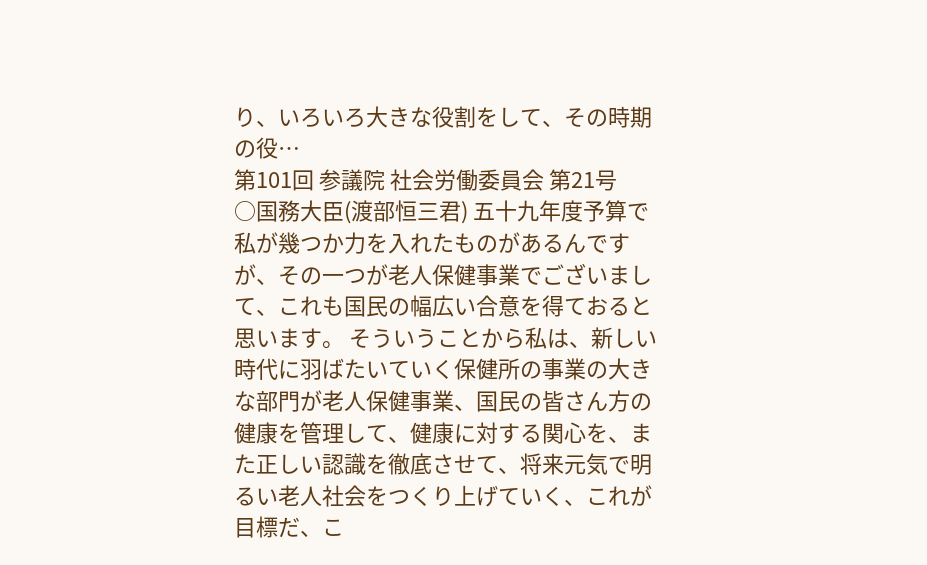り、いろいろ大きな役割をして、その時期の役…
第101回 参議院 社会労働委員会 第21号
○国務大臣(渡部恒三君) 五十九年度予算で私が幾つか力を入れたものがあるんですが、その一つが老人保健事業でございまして、これも国民の幅広い合意を得ておると思います。 そういうことから私は、新しい時代に羽ばたいていく保健所の事業の大きな部門が老人保健事業、国民の皆さん方の健康を管理して、健康に対する関心を、また正しい認識を徹底させて、将来元気で明るい老人社会をつくり上げていく、これが目標だ、こ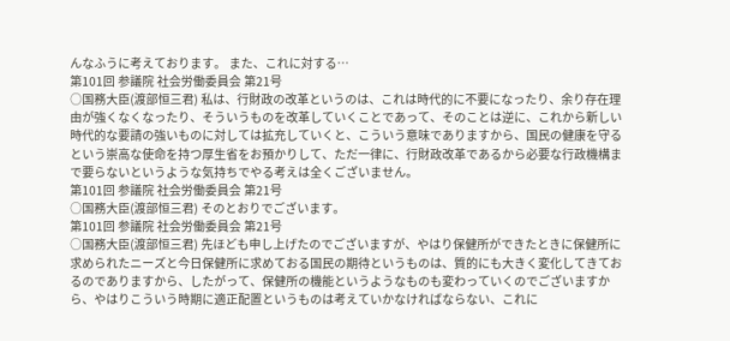んなふうに考えております。 また、これに対する…
第101回 参議院 社会労働委員会 第21号
○国務大臣(渡部恒三君) 私は、行財政の改革というのは、これは時代的に不要になったり、余り存在理由が強くなくなったり、そういうものを改革していくことであって、そのことは逆に、これから新しい時代的な要請の強いものに対しては拡充していくと、こういう意味でありますから、国民の健康を守るという崇高な使命を持つ厚生省をお預かりして、ただ一律に、行財政改革であるから必要な行政機構まで要らないというような気持ちでやる考えは全くございません。
第101回 参議院 社会労働委員会 第21号
○国務大臣(渡部恒三君) そのとおりでございます。
第101回 参議院 社会労働委員会 第21号
○国務大臣(渡部恒三君) 先ほども申し上げたのでございますが、やはり保健所ができたときに保健所に求められたニーズと今日保健所に求めておる国民の期待というものは、質的にも大きく変化してきておるのでありますから、したがって、保健所の機能というようなものも変わっていくのでございますから、やはりこういう時期に適正配置というものは考えていかなければならない、これに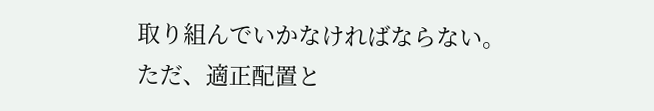取り組んでいかなければならない。 ただ、適正配置と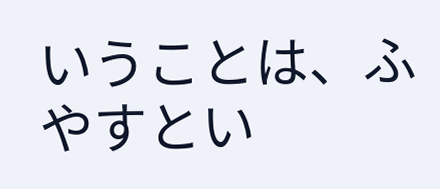いうことは、ふやすとい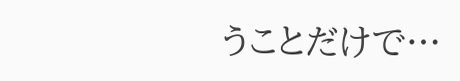うことだけで…